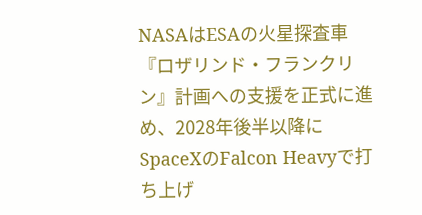NASAはESAの火星探査車『ロザリンド・フランクリン』計画への支援を正式に進め、2028年後半以降にSpaceXのFalcon Heavyで打ち上げ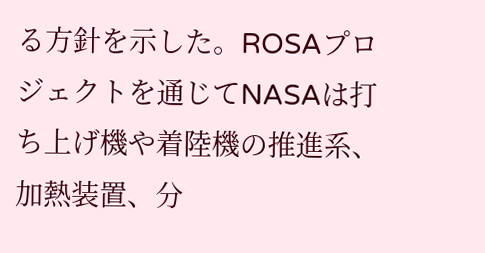る方針を示した。ROSAプロジェクトを通じてNASAは打ち上げ機や着陸機の推進系、加熱装置、分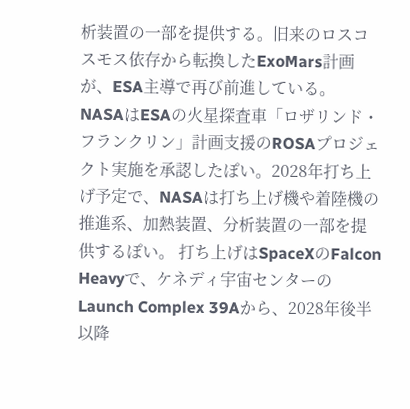析装置の一部を提供する。旧来のロスコスモス依存から転換したExoMars計画が、ESA主導で再び前進している。
NASAはESAの火星探査車「ロザリンド・フランクリン」計画支援のROSAプロジェクト実施を承認したぽい。2028年打ち上げ予定で、NASAは打ち上げ機や着陸機の推進系、加熱装置、分析装置の一部を提供するぽい。 打ち上げはSpaceXのFalcon Heavyで、ケネディ宇宙センターのLaunch Complex 39Aから、2028年後半以降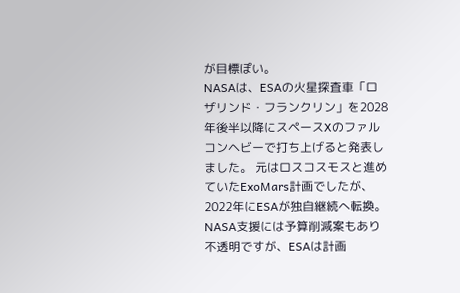が目標ぽい。
NASAは、ESAの火星探査車「ロザリンド・フランクリン」を2028年後半以降にスペースXのファルコンヘビーで打ち上げると発表しました。 元はロスコスモスと進めていたExoMars計画でしたが、2022年にESAが独自継続へ転換。NASA支援には予算削減案もあり不透明ですが、ESAは計画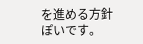を進める方針ぽいです。